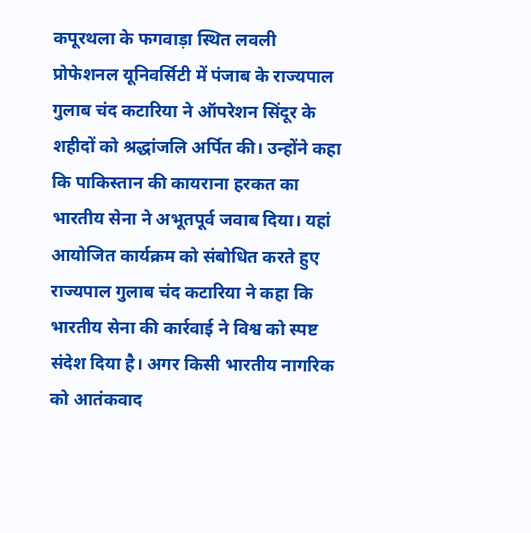कपूरथला के फगवाड़ा स्थित लवली प्रोफेशनल यूनिवर्सिटी में पंजाब के राज्यपाल गुलाब चंद कटारिया ने ऑपरेशन सिंदूर के शहीदों को श्रद्धांजलि अर्पित की। उन्होंने कहा कि पाकिस्तान की कायराना हरकत का भारतीय सेना ने अभूतपूर्व जवाब दिया। यहां आयोजित कार्यक्रम को संबोधित करते हुए राज्यपाल गुलाब चंद कटारिया ने कहा कि भारतीय सेना की कार्रवाई ने विश्व को स्पष्ट संदेश दिया है। अगर किसी भारतीय नागरिक को आतंकवाद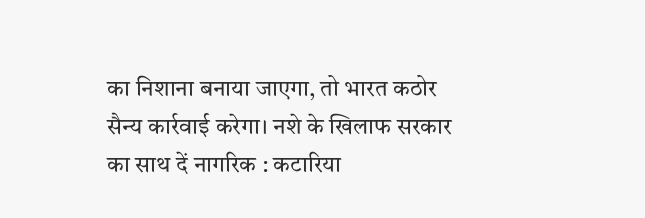का निशाना बनाया जाएगा, तो भारत कठोर सैन्य कार्रवाई करेगा। नशे के खिलाफ सरकार का साथ दें नागरिक : कटारिया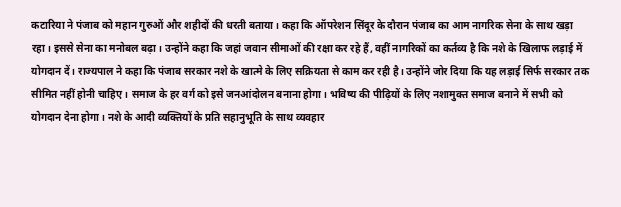कटारिया ने पंजाब को महान गुरुओं और शहीदों की धरती बताया। कहा कि ऑपरेशन सिंदूर के दौरान पंजाब का आम नागरिक सेना के साथ खड़ा रहा। इससे सेना का मनोबल बढ़ा। उन्होंने कहा कि जहां जवान सीमाओं की रक्षा कर रहे हैं, वहीं नागरिकों का कर्तव्य है कि नशे के खिलाफ लड़ाई में योगदान दें। राज्यपाल ने कहा कि पंजाब सरकार नशे के खात्मे के लिए सक्रियता से काम कर रही है। उन्होंने जोर दिया कि यह लड़ाई सिर्फ सरकार तक सीमित नहीं होनी चाहिए। समाज के हर वर्ग को इसे जनआंदोलन बनाना होगा। भविष्य की पीढ़ियों के लिए नशामुक्त समाज बनाने में सभी को योगदान देना होगा। नशे के आदी व्यक्तियों के प्रति सहानुभूति के साथ व्यवहार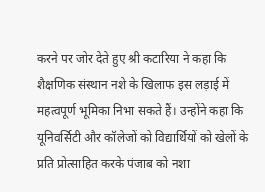करने पर जोर देते हुए श्री कटारिया ने कहा कि शैक्षणिक संस्थान नशे के खिलाफ इस लड़ाई में महत्वपूर्ण भूमिका निभा सकते हैं। उन्होंने कहा कि यूनिवर्सिटी और कॉलेजों को विद्यार्थियों को खेलों के प्रति प्रोत्साहित करके पंजाब को नशा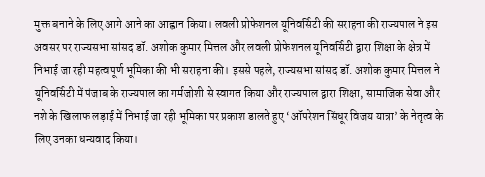मुक्त बनाने के लिए आगे आने का आह्वान किया। लवली प्रोफेशनल यूनिवर्सिटी की सराहना की राज्यपाल ने इस अवसर पर राज्यसभा सांसद डॉ. अशोक कुमार मित्तल और लवली प्रोफेशनल यूनिवर्सिटी द्वारा शिक्षा के क्षेत्र में निभाई जा रही महत्वपूर्ण भूमिका की भी सराहना की। इससे पहले, राज्यसभा सांसद डॉ. अशोक कुमार मित्तल ने यूनिवर्सिटी में पंजाब के राज्यपाल का गर्मजोशी से स्वागत किया और राज्यपाल द्वारा शिक्षा, सामाजिक सेवा और नशे के खिलाफ लड़ाई में निभाई जा रही भूमिका पर प्रकाश डालते हुए ‘ऑपरेशन सिंधूर विजय यात्रा’ के नेतृत्व के लिए उनका धन्यवाद किया।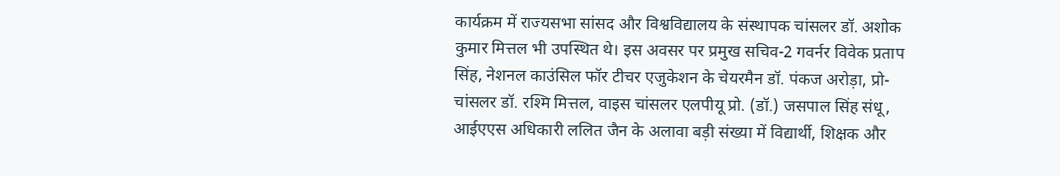कार्यक्रम में राज्यसभा सांसद और विश्वविद्यालय के संस्थापक चांसलर डॉ. अशोक कुमार मित्तल भी उपस्थित थे। इस अवसर पर प्रमुख सचिव-2 गवर्नर विवेक प्रताप सिंह, नेशनल काउंसिल फॉर टीचर एजुकेशन के चेयरमैन डॉ. पंकज अरोड़ा, प्रो-चांसलर डॉ. रश्मि मित्तल, वाइस चांसलर एलपीयू प्रो. (डॉ.) जसपाल सिंह संधू, आईएएस अधिकारी ललित जैन के अलावा बड़ी संख्या में विद्यार्थी, शिक्षक और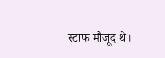स्टाफ मौजूद थे।